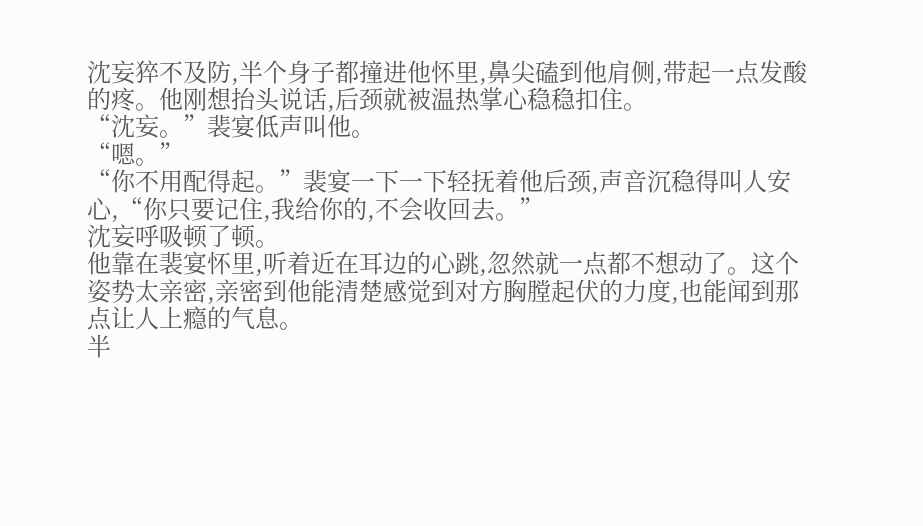沈妄猝不及防,半个身子都撞进他怀里,鼻尖磕到他肩侧,带起一点发酸的疼。他刚想抬头说话,后颈就被温热掌心稳稳扣住。
“沈妄。”裴宴低声叫他。
“嗯。”
“你不用配得起。”裴宴一下一下轻抚着他后颈,声音沉稳得叫人安心,“你只要记住,我给你的,不会收回去。”
沈妄呼吸顿了顿。
他靠在裴宴怀里,听着近在耳边的心跳,忽然就一点都不想动了。这个姿势太亲密,亲密到他能清楚感觉到对方胸膛起伏的力度,也能闻到那点让人上瘾的气息。
半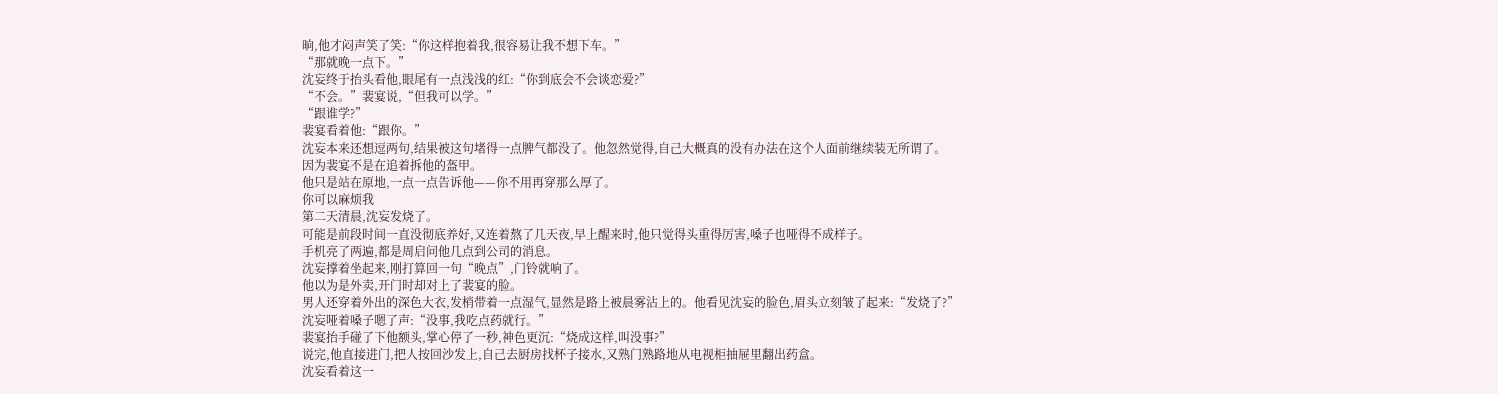晌,他才闷声笑了笑:“你这样抱着我,很容易让我不想下车。”
“那就晚一点下。”
沈妄终于抬头看他,眼尾有一点浅浅的红:“你到底会不会谈恋爱?”
“不会。”裴宴说,“但我可以学。”
“跟谁学?”
裴宴看着他:“跟你。”
沈妄本来还想逗两句,结果被这句堵得一点脾气都没了。他忽然觉得,自己大概真的没有办法在这个人面前继续装无所谓了。
因为裴宴不是在追着拆他的盔甲。
他只是站在原地,一点一点告诉他——你不用再穿那么厚了。
你可以麻烦我
第二天清晨,沈妄发烧了。
可能是前段时间一直没彻底养好,又连着熬了几天夜,早上醒来时,他只觉得头重得厉害,嗓子也哑得不成样子。
手机亮了两遍,都是周启问他几点到公司的消息。
沈妄撑着坐起来,刚打算回一句“晚点”,门铃就响了。
他以为是外卖,开门时却对上了裴宴的脸。
男人还穿着外出的深色大衣,发梢带着一点湿气,显然是路上被晨雾沾上的。他看见沈妄的脸色,眉头立刻皱了起来:“发烧了?”
沈妄哑着嗓子嗯了声:“没事,我吃点药就行。”
裴宴抬手碰了下他额头,掌心停了一秒,神色更沉:“烧成这样,叫没事?”
说完,他直接进门,把人按回沙发上,自己去厨房找杯子接水,又熟门熟路地从电视柜抽屉里翻出药盒。
沈妄看着这一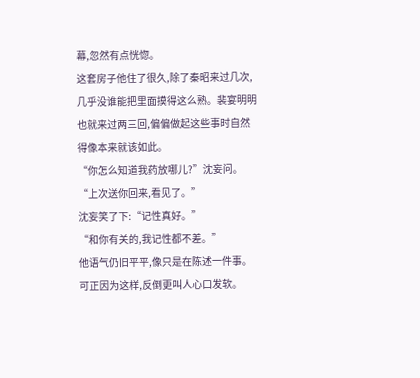幕,忽然有点恍惚。
这套房子他住了很久,除了秦昭来过几次,几乎没谁能把里面摸得这么熟。裴宴明明也就来过两三回,偏偏做起这些事时自然得像本来就该如此。
“你怎么知道我药放哪儿?”沈妄问。
“上次送你回来,看见了。”
沈妄笑了下:“记性真好。”
“和你有关的,我记性都不差。”
他语气仍旧平平,像只是在陈述一件事。可正因为这样,反倒更叫人心口发软。